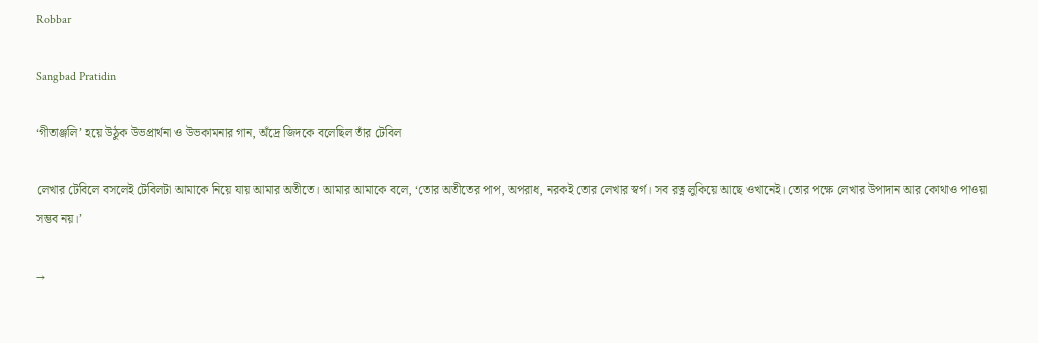Robbar

Sangbad Pratidin

‘গীতাঞ্জলি’ হয়ে উঠুক উভপ্রার্থনা ও উভকামনার গান, অঁদ্রে জিদকে বলেছিল তাঁর টেবিল

লেখার টেবিলে বসলেই টেবিলটা আমাকে নিয়ে যায় আমার অতীতে। আমার আমাকে বলে, ‘তোর অতীতের পাপ, অপরাধ, নরকই তোর লেখার স্বর্গ। সব রত্ন লুকিয়ে আছে ওখানেই। তোর পক্ষে লেখার উপাদান আর কোথাও পাওয়া সম্ভব নয়।’

→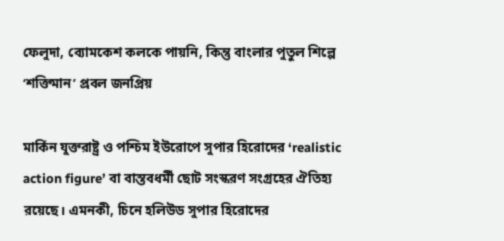ফেলুদা, ব্যোমকেশ কলকে পায়নি, কিন্তু বাংলার পুতুল শিল্পে ‘শক্তিমান’ প্রবল জনপ্রিয়

মার্কিন যুক্তরাষ্ট্র ও পশ্চিম ইউরোপে সুপার হিরোদের ‘realistic action figure’ বা বাস্তবধর্মী ছোট সংস্করণ সংগ্রহের ঐতিহ্য রয়েছে। এমনকী, চিনে হলিউড সুপার হিরোদের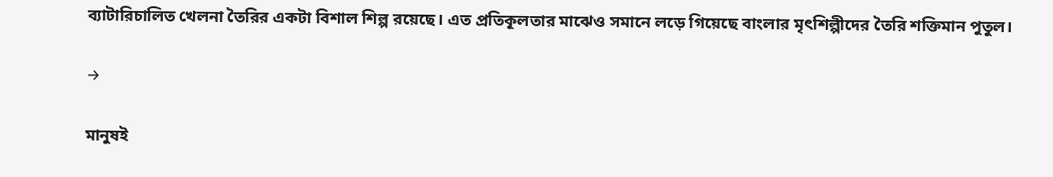ব্যাটারিচালিত খেলনা তৈরির একটা বিশাল শিল্প রয়েছে। এত প্রতিকূলতার মাঝেও সমানে লড়ে গিয়েছে বাংলার মৃৎশিল্পীদের তৈরি শক্তিমান পুতুল।

→

মানুষই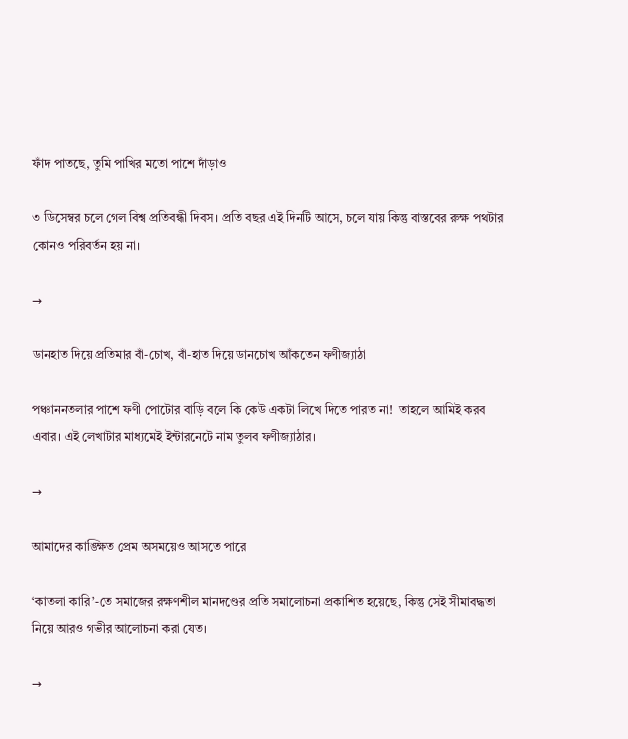ফাঁদ পাতছে, তুমি পাখির মতো পাশে দাঁড়াও

৩ ডিসেম্বর চলে গেল বিশ্ব প্রতিবন্ধী দিবস। প্রতি বছর এই দিনটি আসে, চলে যায় কিন্তু বাস্তবের রুক্ষ পথটার কোনও পরিবর্তন হয় না।

→

ডানহাত দিয়ে প্রতিমার বাঁ-চোখ, বাঁ-হাত দিয়ে ডানচোখ আঁকতেন ফণীজ্যাঠা

পঞ্চাননতলার পাশে ফণী পোটোর বাড়ি বলে কি কেউ একটা লিখে দিতে পারত না!  তাহলে আমিই করব এবার। এই লেখাটার মাধ্যমেই ইন্টারনেটে নাম তুলব ফণীজ্যাঠার।

→

আমাদের কাঙ্ক্ষিত প্রেম অসময়েও আসতে পারে

‘কাতলা কারি’-তে সমাজের রক্ষণশীল মানদণ্ডের প্রতি সমালোচনা প্রকাশিত হয়েছে, কিন্তু সেই সীমাবদ্ধতা নিয়ে আরও গভীর আলোচনা করা যেত।

→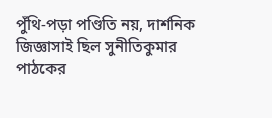পুঁথি-পড়া পণ্ডিতি নয়, দার্শনিক জিজ্ঞাসাই ছিল সুনীতিকুমার পাঠকের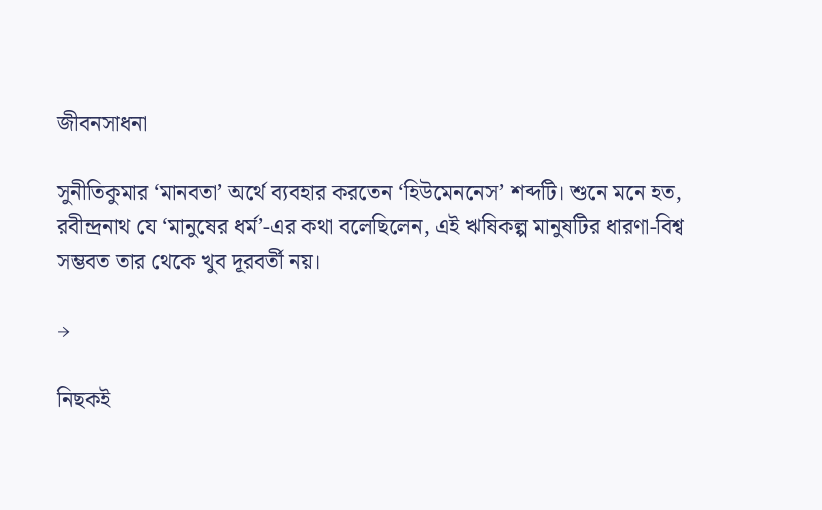জীবনসাধনা

সুনীতিকুমার ‘মানবতা’ অর্থে ব্যবহার করতেন ‘হিউমেননেস’ শব্দটি। শুনে মনে হত, রবীন্দ্রনাথ যে ‘মানুষের ধর্ম’-এর কথা বলেছিলেন, এই ঋষিকল্প মানুষটির ধারণা-বিশ্ব সম্ভবত তার থেকে খুব দূরবর্তী নয়।

→

নিছকই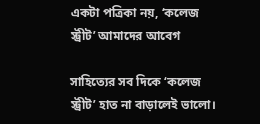একটা পত্রিকা নয়, ‘কলেজ স্ট্রীট’ আমাদের আবেগ

সাহিত্যের সব দিকে ‘কলেজ স্ট্রীট’ হাত না বাড়ালেই ভালো।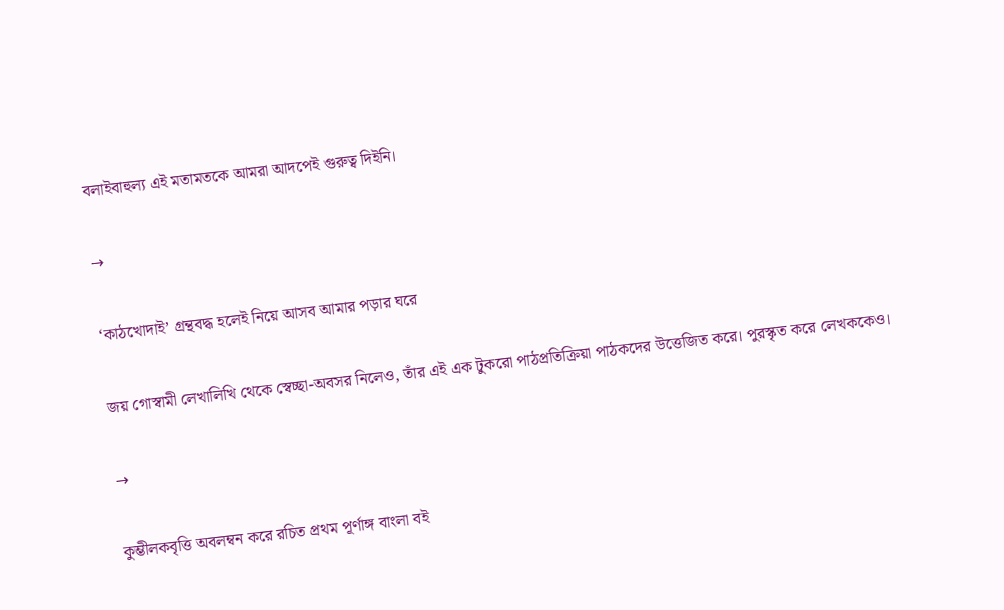বলাইবাহুল্য এই মতামতকে আমরা আদপেই গুরুত্ব দিইনি।

→

‘কাঠখোদাই’ গ্রন্থবদ্ধ হলেই নিয়ে আসব আমার পড়ার ঘরে

জয় গোস্বামী লেখালিখি থেকে স্বেচ্ছা-অবসর নিলেও, তাঁর এই এক টুকরো পাঠপ্রতিক্রিয়া পাঠকদের উত্তেজিত করে। পুরস্কৃত করে লেখককেও।

→

কুম্ভীলকবৃত্তি অবলম্বন করে রচিত প্রথম পূর্ণাঙ্গ বাংলা বই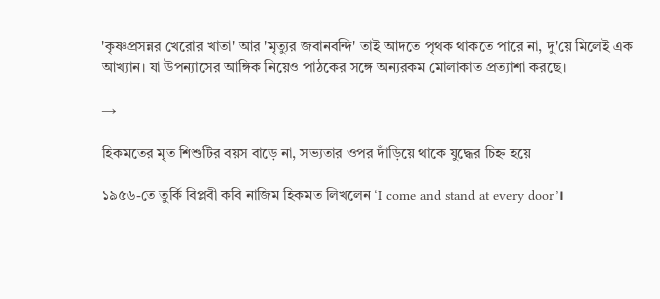'কৃষ্ণপ্রসন্নর খেরোর খাতা' আর 'মৃত্যুর জবানবন্দি' তাই আদতে পৃথক থাকতে পারে না, দু'য়ে মিলেই এক আখ্যান। যা উপন্যাসের আঙ্গিক নিয়েও পাঠকের সঙ্গে অন্যরকম মোলাকাত প্রত্যাশা করছে।

→

হিকমতের মৃত শিশুটির বয়স বাড়ে না, সভ্যতার ওপর দাঁড়িয়ে থাকে যুদ্ধের চিহ্ন হয়ে

১৯৫৬-তে তুর্কি বিপ্লবী কবি নাজিম হিকমত লিখলেন ‘I come and stand at every door’।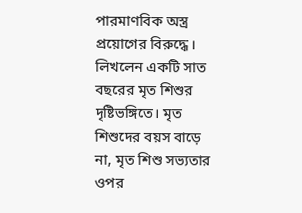পারমাণবিক অস্ত্র প্রয়োগের বিরুদ্ধে। লিখলেন একটি সাত বছরের মৃত শিশুর দৃষ্টিভঙ্গিতে। মৃত শিশুদের বয়স বাড়ে না, মৃত শিশু সভ্যতার ওপর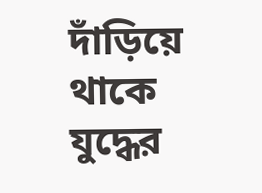দাঁড়িয়ে থাকে যুদ্ধের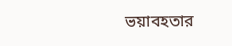ভয়াবহতার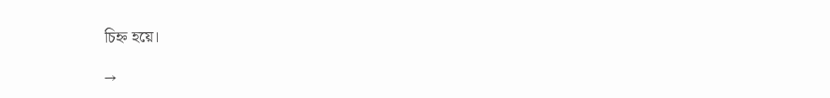চিহ্ন হয়ে।

→